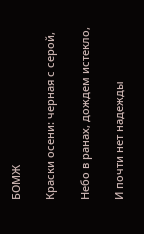БОМЖ

Краски осени: черная с серой,

Небо в ранах, дождем истекло,

И почти нет надежды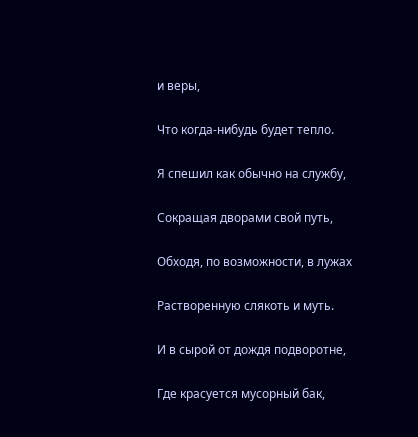и веры,

Что когда-нибудь будет тепло.

Я спешил как обычно на службу,

Сокращая дворами свой путь,

Обходя, по возможности, в лужах

Растворенную слякоть и муть.

И в сырой от дождя подворотне,

Где красуется мусорный бак,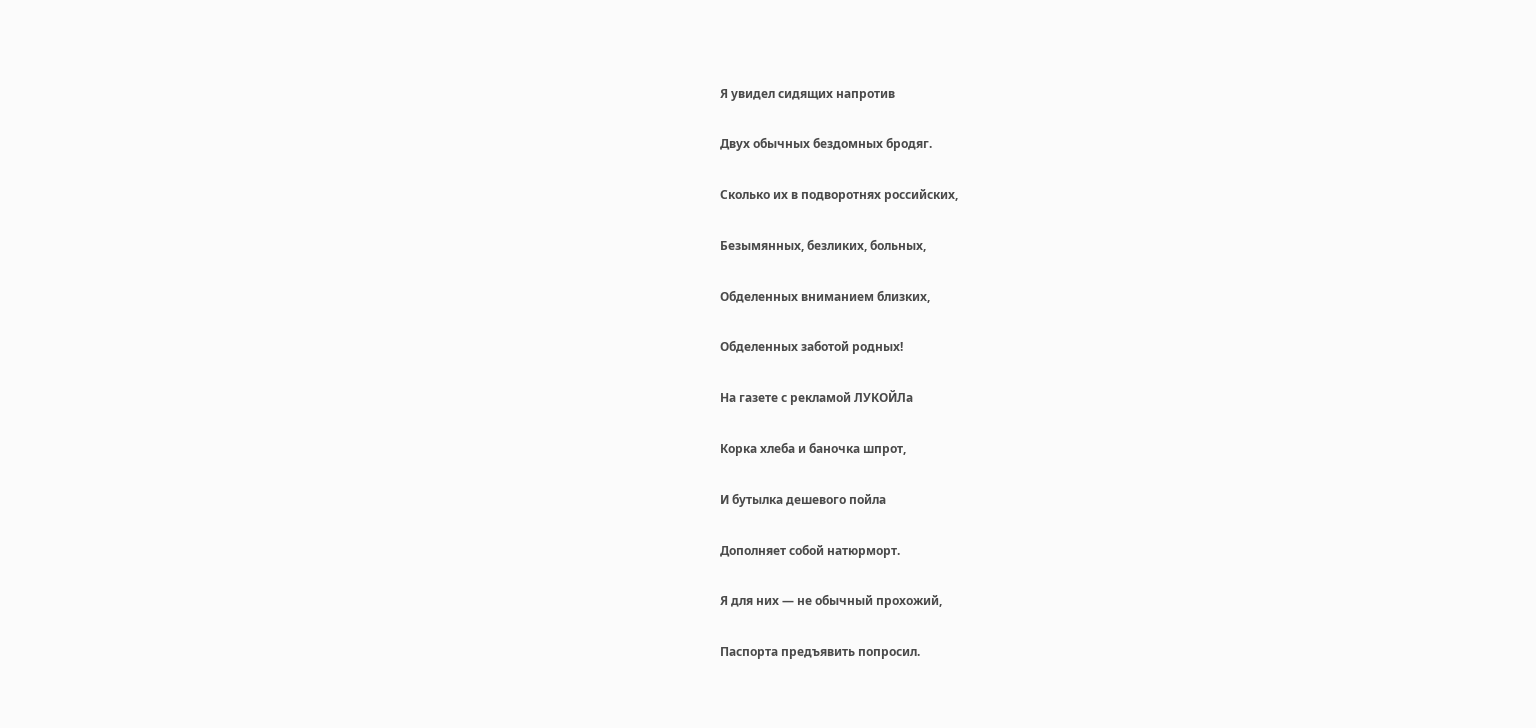Я увидел сидящих напротив

Двух обычных бездомных бродяг.

Сколько их в подворотнях российских,

Безымянных, безликих, больных,

Обделенных вниманием близких,

Обделенных заботой родных!

На газете с рекламой ЛУКОЙЛа

Корка хлеба и баночка шпрот,

И бутылка дешевого пойла

Дополняет собой натюрморт.

Я для них — не обычный прохожий,

Паспорта предъявить попросил.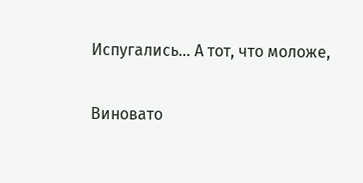Испугались… А тот, что моложе,

Виновато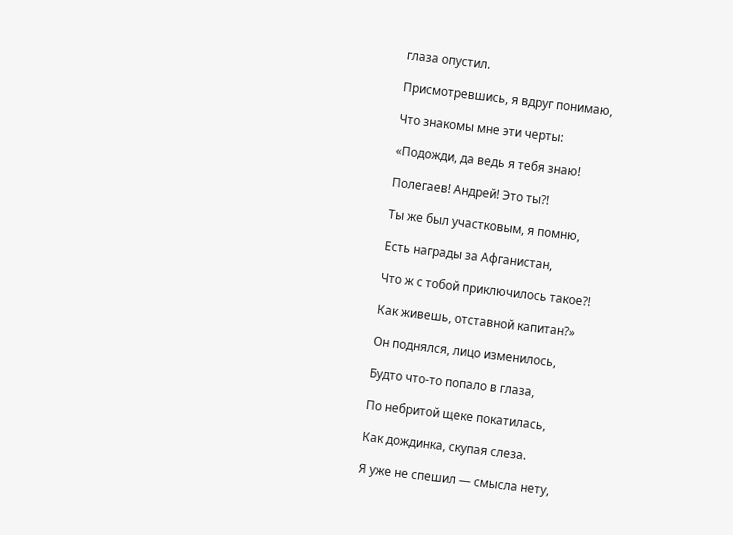глаза опустил.

Присмотревшись, я вдруг понимаю,

Что знакомы мне эти черты:

«Подожди, да ведь я тебя знаю!

Полегаев! Андрей! Это ты?!

Ты же был участковым, я помню,

Есть награды за Афганистан,

Что ж с тобой приключилось такое?!

Как живешь, отставной капитан?»

Он поднялся, лицо изменилось,

Будто что-то попало в глаза,

По небритой щеке покатилась,

Как дождинка, скупая слеза.

Я уже не спешил — смысла нету,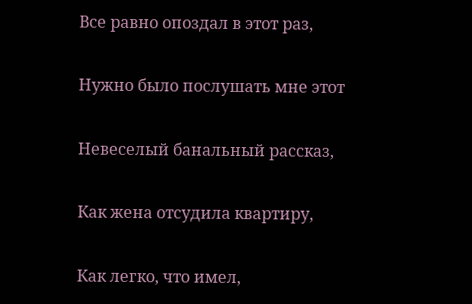Все равно опоздал в этот раз,

Нужно было послушать мне этот

Невеселый банальный рассказ,

Как жена отсудила квартиру,

Как легко, что имел,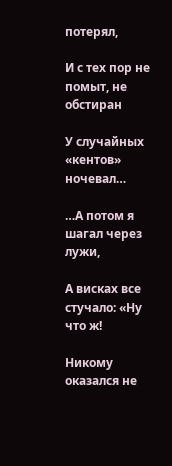потерял,

И с тех пор не помыт, не обстиран

У случайных «кентов» ночевал…

…А потом я шагал через лужи,

А висках все стучало: «Ну что ж!

Никому оказался не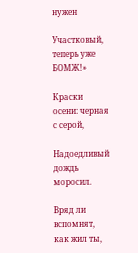нужен

Участковый, теперь уже БОМЖ!»

Краски осени: черная с серой,

Надоедливый дождь моросил.

Вряд ли вспомнят, как жил ты,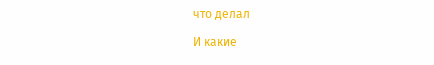что делал

И какие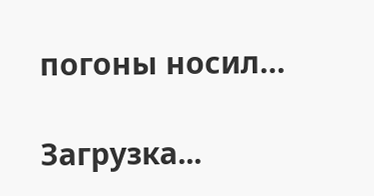погоны носил…

Загрузка...